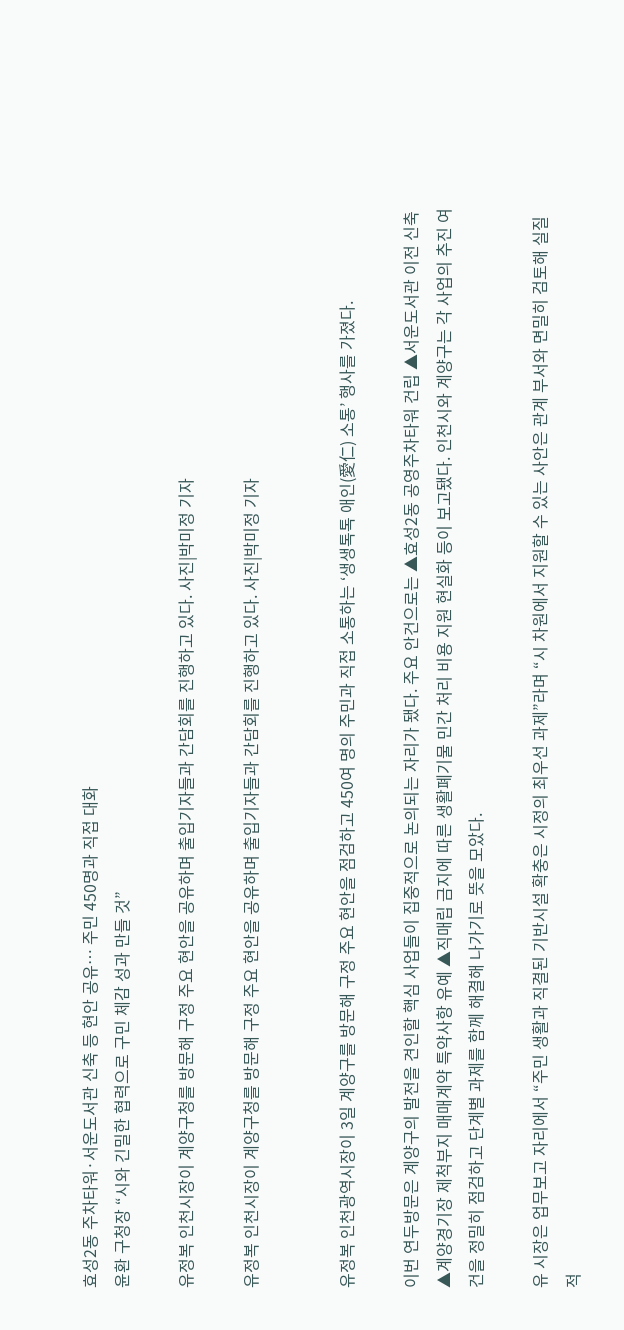효성2동 주차타워·서운도서관 신축 등 현안 공유… 주민 450명과 직접 대화
윤환 구청장 “시와 긴밀한 협력으로 구민 체감 성과 만들 것”

유정복 인천시장이 계양구청를 방문해 구정 주요 현안을 공유하며 출입기자들과 간담회를 진행하고 있다. 사진|박미정 기자

유정복 인천시장이 계양구청를 방문해 구정 주요 현안을 공유하며 출입기자들과 간담회를 진행하고 있다. 사진|박미정 기자


유정복 인천광역시장이 3일 계양구를 방문해 구정 주요 현안을 점검하고 450여 명의 주민과 직접 소통하는 ‘생생톡톡 애인(愛仁) 소통’ 행사를 가졌다.

이번 연두방문은 계양구의 발전을 견인할 핵심 사업들이 집중적으로 논의되는 자리가 됐다. 주요 안건으로는 ▲효성2동 공영주차타워 건립 ▲서운도서관 이전 신축 ▲계양경기장 제척부지 매매계약 특약사항 유예 ▲직매립 금지에 따른 생활폐기물 민간 처리 비용 지원 현실화 등이 보고됐다. 인천시와 계양구는 각 사업의 추진 여건을 정밀히 점검하고 단계별 과제를 함께 해결해 나가기로 뜻을 모았다.

유 시장은 업무보고 자리에서 “주민 생활과 직결된 기반시설 확충은 시정의 최우선 과제”라며 “시 차원에서 지원할 수 있는 사안은 관계 부서와 면밀히 검토해 실질적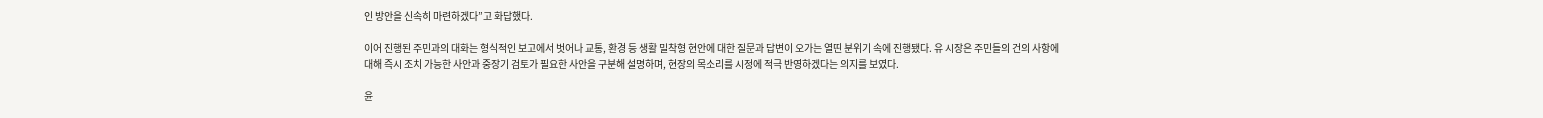인 방안을 신속히 마련하겠다”고 화답했다.

이어 진행된 주민과의 대화는 형식적인 보고에서 벗어나 교통, 환경 등 생활 밀착형 현안에 대한 질문과 답변이 오가는 열띤 분위기 속에 진행됐다. 유 시장은 주민들의 건의 사항에 대해 즉시 조치 가능한 사안과 중장기 검토가 필요한 사안을 구분해 설명하며, 현장의 목소리를 시정에 적극 반영하겠다는 의지를 보였다.

윤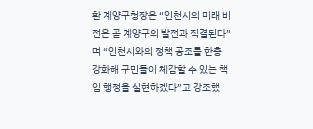환 계양구청장은 “인천시의 미래 비전은 곧 계양구의 발전과 직결된다”며 “인천시와의 정책 공조를 한층 강화해 구민들이 체감할 수 있는 책임 행정을 실현하겠다”고 강조했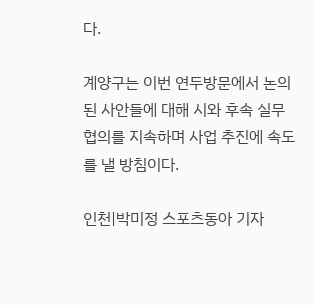다.

계양구는 이번 연두방문에서 논의된 사안들에 대해 시와 후속 실무 협의를 지속하며 사업 추진에 속도를 낼 방침이다.

인천|박미정 스포츠동아 기자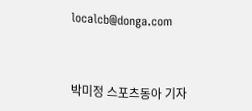localcb@donga.com



박미정 스포츠동아 기자